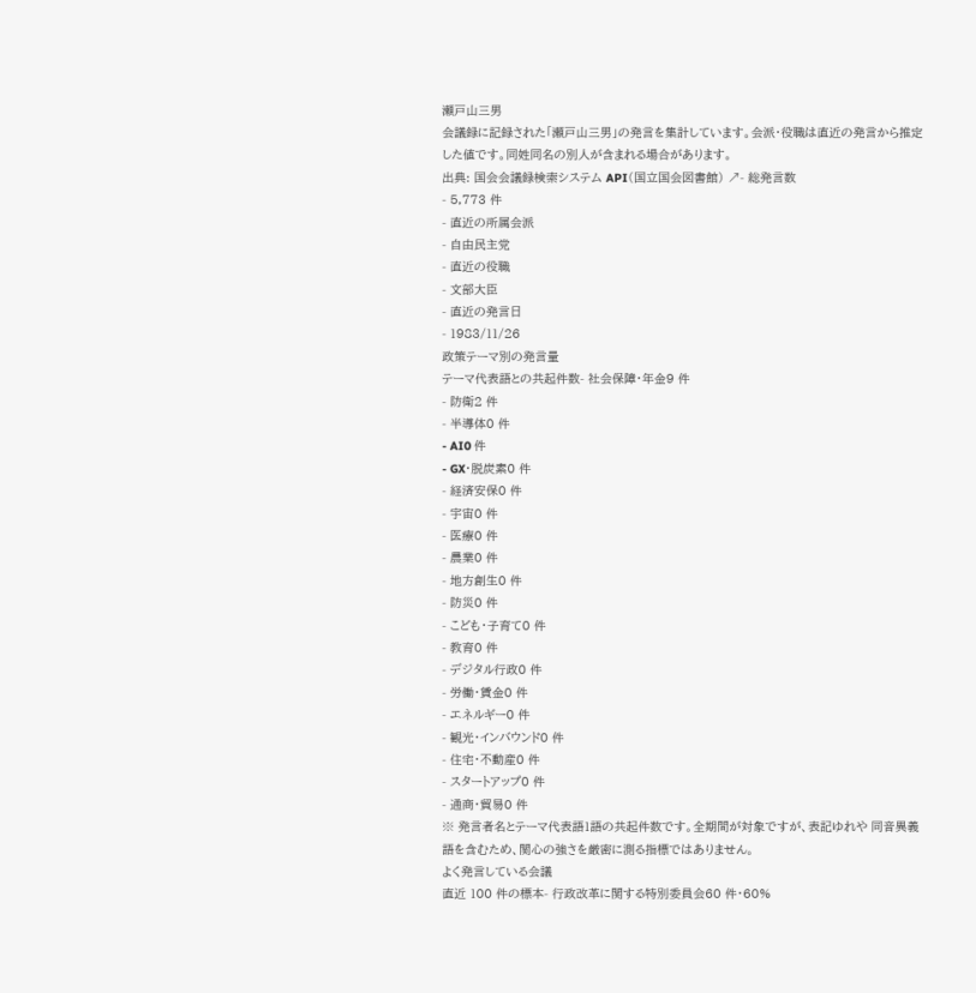瀬戸山三男
会議録に記録された「瀬戸山三男」の発言を集計しています。会派・役職は直近の発言から推定した値です。同姓同名の別人が含まれる場合があります。
出典: 国会会議録検索システム API(国立国会図書館) ↗- 総発言数
- 5,773 件
- 直近の所属会派
- 自由民主党
- 直近の役職
- 文部大臣
- 直近の発言日
- 1983/11/26
政策テーマ別の発言量
テーマ代表語との共起件数- 社会保障・年金9 件
- 防衛2 件
- 半導体0 件
- AI0 件
- GX・脱炭素0 件
- 経済安保0 件
- 宇宙0 件
- 医療0 件
- 農業0 件
- 地方創生0 件
- 防災0 件
- こども・子育て0 件
- 教育0 件
- デジタル行政0 件
- 労働・賃金0 件
- エネルギー0 件
- 観光・インバウンド0 件
- 住宅・不動産0 件
- スタートアップ0 件
- 通商・貿易0 件
※ 発言者名とテーマ代表語1語の共起件数です。全期間が対象ですが、表記ゆれや 同音異義語を含むため、関心の強さを厳密に測る指標ではありません。
よく発言している会議
直近 100 件の標本- 行政改革に関する特別委員会60 件・60%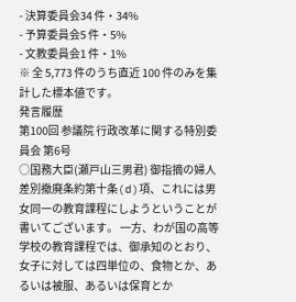- 決算委員会34 件・34%
- 予算委員会5 件・5%
- 文教委員会1 件・1%
※ 全 5,773 件のうち直近 100 件のみを集計した標本値です。
発言履歴
第100回 参議院 行政改革に関する特別委員会 第6号
○国務大臣(瀬戸山三男君) 御指摘の婦人差別撤廃条約第十条(d)項、これには男女同一の教育課程にしようということが書いてございます。 一方、わが国の高等学校の教育課程では、御承知のとおり、女子に対しては四単位の、食物とか、あるいは被服、あるいは保育とか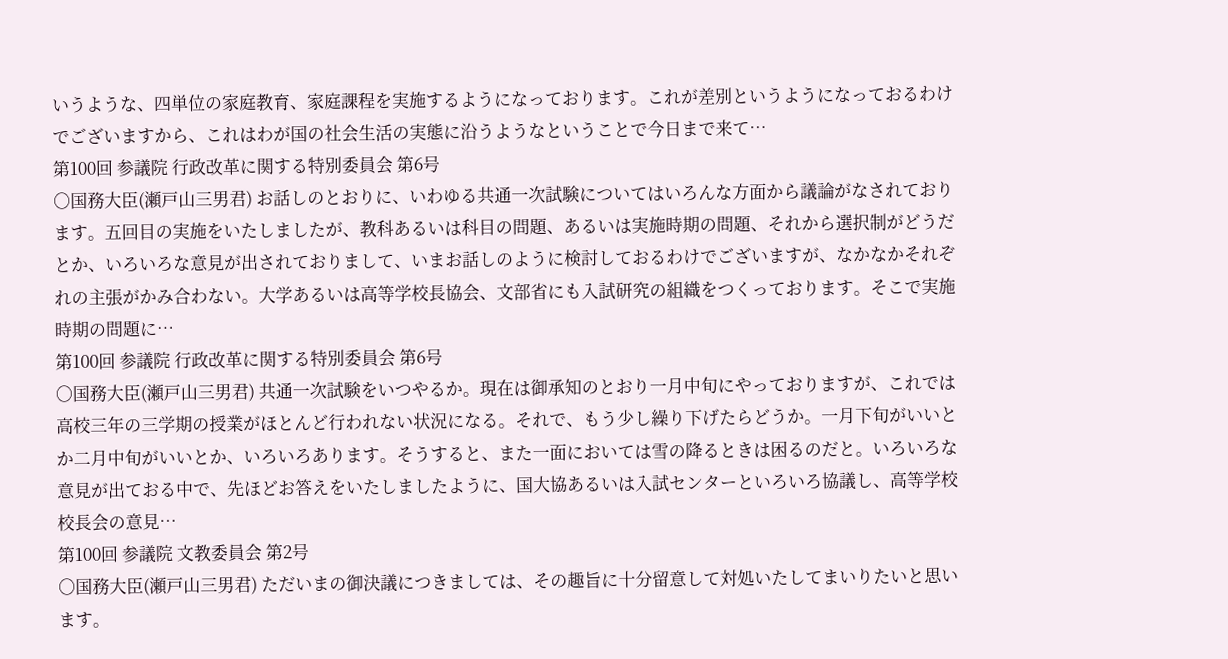いうような、四単位の家庭教育、家庭課程を実施するようになっております。これが差別というようになっておるわけでございますから、これはわが国の社会生活の実態に沿うようなということで今日まで来て…
第100回 参議院 行政改革に関する特別委員会 第6号
○国務大臣(瀬戸山三男君) お話しのとおりに、いわゆる共通一次試験についてはいろんな方面から議論がなされております。五回目の実施をいたしましたが、教科あるいは科目の問題、あるいは実施時期の問題、それから選択制がどうだとか、いろいろな意見が出されておりまして、いまお話しのように検討しておるわけでございますが、なかなかそれぞれの主張がかみ合わない。大学あるいは高等学校長協会、文部省にも入試研究の組織をつくっております。そこで実施時期の問題に…
第100回 参議院 行政改革に関する特別委員会 第6号
○国務大臣(瀬戸山三男君) 共通一次試験をいつやるか。現在は御承知のとおり一月中旬にやっておりますが、これでは高校三年の三学期の授業がほとんど行われない状況になる。それで、もう少し繰り下げたらどうか。一月下旬がいいとか二月中旬がいいとか、いろいろあります。そうすると、また一面においては雪の降るときは困るのだと。いろいろな意見が出ておる中で、先ほどお答えをいたしましたように、国大協あるいは入試センターといろいろ協議し、高等学校校長会の意見…
第100回 参議院 文教委員会 第2号
○国務大臣(瀬戸山三男君) ただいまの御決議につきましては、その趣旨に十分留意して対処いたしてまいりたいと思います。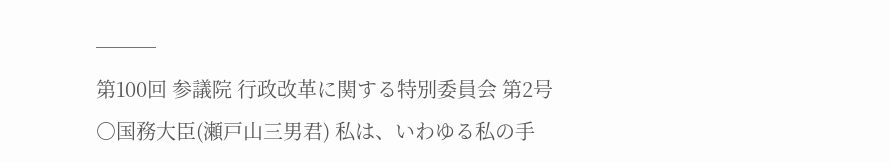───
第100回 参議院 行政改革に関する特別委員会 第2号
○国務大臣(瀬戸山三男君) 私は、いわゆる私の手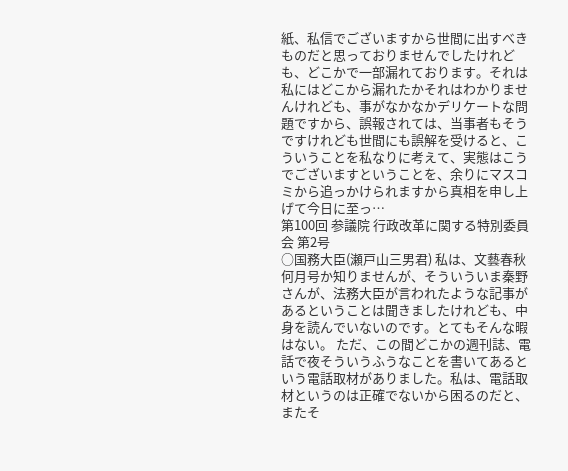紙、私信でございますから世間に出すべきものだと思っておりませんでしたけれども、どこかで一部漏れております。それは私にはどこから漏れたかそれはわかりませんけれども、事がなかなかデリケートな問題ですから、誤報されては、当事者もそうですけれども世間にも誤解を受けると、こういうことを私なりに考えて、実態はこうでございますということを、余りにマスコミから追っかけられますから真相を申し上げて今日に至っ…
第100回 参議院 行政改革に関する特別委員会 第2号
○国務大臣(瀬戸山三男君) 私は、文藝春秋何月号か知りませんが、そういういま秦野さんが、法務大臣が言われたような記事があるということは聞きましたけれども、中身を読んでいないのです。とてもそんな暇はない。 ただ、この間どこかの週刊誌、電話で夜そういうふうなことを書いてあるという電話取材がありました。私は、電話取材というのは正確でないから困るのだと、またそ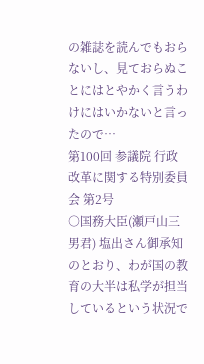の雑誌を読んでもおらないし、見ておらぬことにはとやかく言うわけにはいかないと言ったので…
第100回 参議院 行政改革に関する特別委員会 第2号
○国務大臣(瀬戸山三男君) 塩出さん御承知のとおり、わが国の教育の大半は私学が担当しているという状況で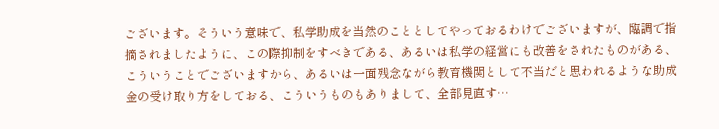ございます。そういう意味で、私学助成を当然のこととしてやっておるわけでございますが、臨調で指摘されましたように、この際抑制をすべきである、あるいは私学の経営にも改善をされたものがある、こういうことでございますから、あるいは一面残念ながら教育機関として不当だと思われるような助成金の受け取り方をしておる、こういうものもありまして、全部見直す…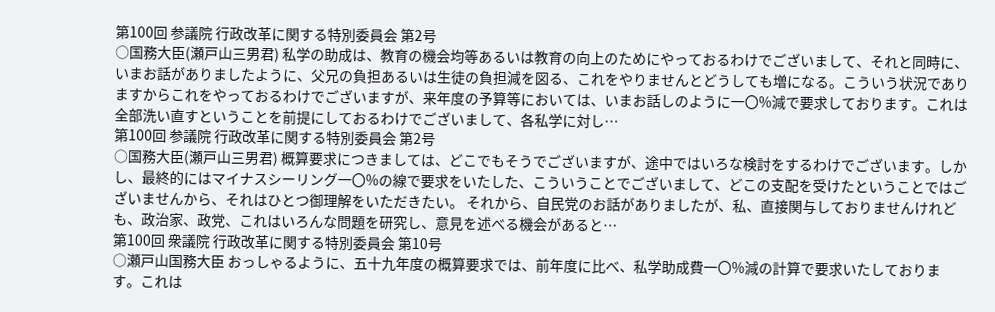第100回 参議院 行政改革に関する特別委員会 第2号
○国務大臣(瀬戸山三男君) 私学の助成は、教育の機会均等あるいは教育の向上のためにやっておるわけでございまして、それと同時に、いまお話がありましたように、父兄の負担あるいは生徒の負担減を図る、これをやりませんとどうしても増になる。こういう状況でありますからこれをやっておるわけでございますが、来年度の予算等においては、いまお話しのように一〇%減で要求しております。これは全部洗い直すということを前提にしておるわけでございまして、各私学に対し…
第100回 参議院 行政改革に関する特別委員会 第2号
○国務大臣(瀬戸山三男君) 概算要求につきましては、どこでもそうでございますが、途中ではいろな検討をするわけでございます。しかし、最終的にはマイナスシーリング一〇%の線で要求をいたした、こういうことでございまして、どこの支配を受けたということではございませんから、それはひとつ御理解をいただきたい。 それから、自民党のお話がありましたが、私、直接関与しておりませんけれども、政治家、政党、これはいろんな問題を研究し、意見を述べる機会があると…
第100回 衆議院 行政改革に関する特別委員会 第10号
○瀬戸山国務大臣 おっしゃるように、五十九年度の概算要求では、前年度に比べ、私学助成費一〇%減の計算で要求いたしております。これは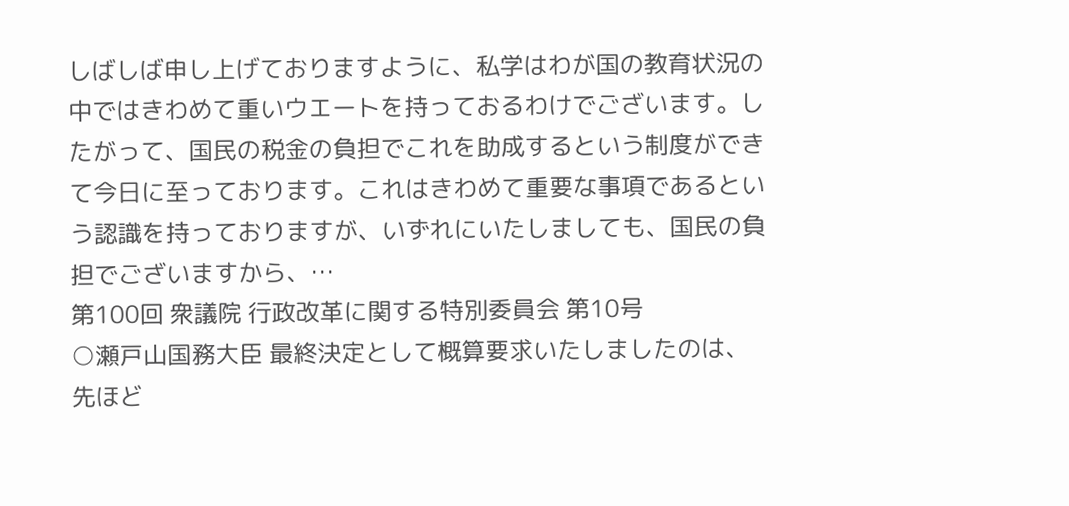しばしば申し上げておりますように、私学はわが国の教育状況の中ではきわめて重いウエートを持っておるわけでございます。したがって、国民の税金の負担でこれを助成するという制度ができて今日に至っております。これはきわめて重要な事項であるという認識を持っておりますが、いずれにいたしましても、国民の負担でございますから、…
第100回 衆議院 行政改革に関する特別委員会 第10号
○瀬戸山国務大臣 最終決定として概算要求いたしましたのは、先ほど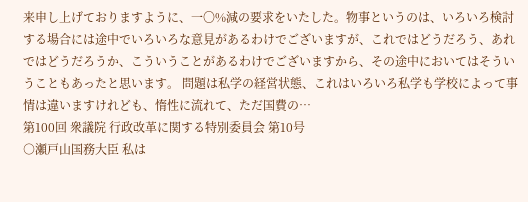来申し上げておりますように、一〇%減の要求をいたした。物事というのは、いろいろ検討する場合には途中でいろいろな意見があるわけでございますが、これではどうだろう、あれではどうだろうか、こういうことがあるわけでございますから、その途中においてはそういうこともあったと思います。 問題は私学の経営状態、これはいろいろ私学も学校によって事情は違いますけれども、惰性に流れて、ただ国費の…
第100回 衆議院 行政改革に関する特別委員会 第10号
○瀬戸山国務大臣 私は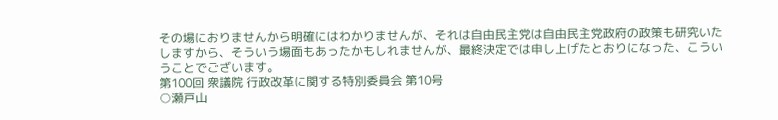その場におりませんから明確にはわかりませんが、それは自由民主党は自由民主党政府の政策も研究いたしますから、そういう場面もあったかもしれませんが、最終決定では申し上げたとおりになった、こういうことでございます。
第100回 衆議院 行政改革に関する特別委員会 第10号
○瀬戸山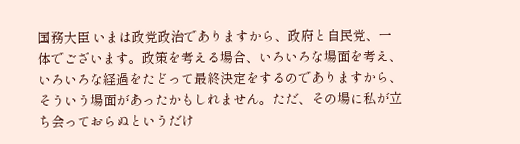国務大臣 いまは政党政治でありますから、政府と自民党、一体でございます。政策を考える場合、いろいろな場面を考え、いろいろな経過をたどって最終決定をするのでありますから、そういう場面があったかもしれません。ただ、その場に私が立ち会っておらぬというだけ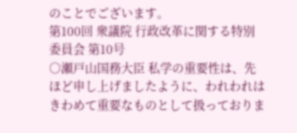のことでございます。
第100回 衆議院 行政改革に関する特別委員会 第10号
○瀬戸山国務大臣 私学の重要性は、先ほど申し上げましたように、われわれはきわめて重要なものとして扱っておりま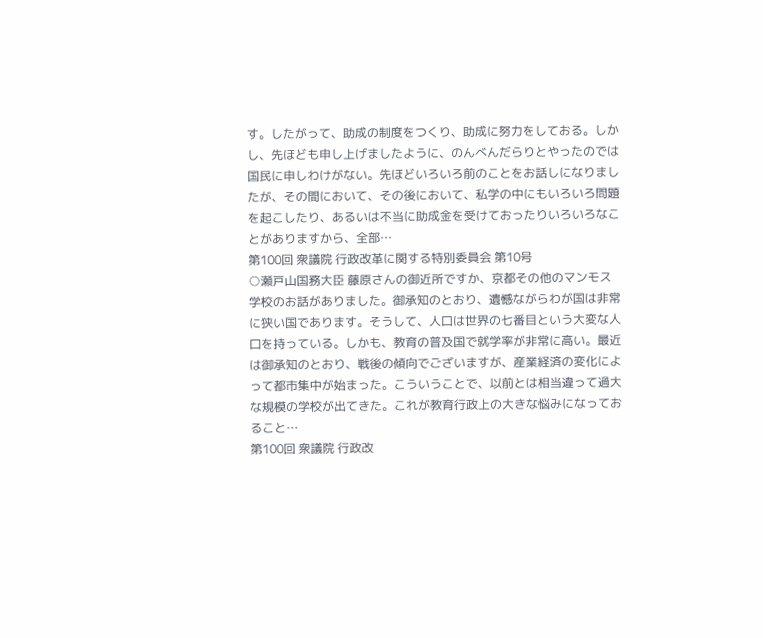す。したがって、助成の制度をつくり、助成に努力をしておる。しかし、先ほども申し上げましたように、のんべんだらりとやったのでは国民に申しわけがない。先ほどいろいろ前のことをお話しになりましたが、その間において、その後において、私学の中にもいろいろ問題を起こしたり、あるいは不当に助成金を受けておったりいろいろなことがありますから、全部…
第100回 衆議院 行政改革に関する特別委員会 第10号
○瀬戸山国務大臣 藤原さんの御近所ですか、京都その他のマンモス学校のお話がありました。御承知のとおり、遺憾ながらわが国は非常に狭い国であります。そうして、人口は世界の七番目という大変な人口を持っている。しかも、教育の普及国で就学率が非常に高い。最近は御承知のとおり、戦後の傾向でございますが、産業経済の変化によって都市集中が始まった。こういうことで、以前とは相当違って過大な規模の学校が出てきた。これが教育行政上の大きな悩みになっておること…
第100回 衆議院 行政改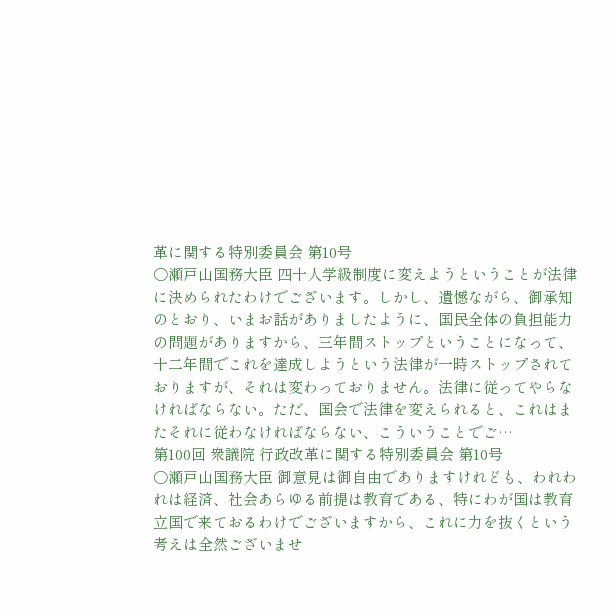革に関する特別委員会 第10号
○瀬戸山国務大臣 四十人学級制度に変えようということが法律に決められたわけでございます。しかし、遺憾ながら、御承知のとおり、いまお話がありましたように、国民全体の負担能力の問題がありますから、三年間ストップということになって、十二年間でこれを達成しようという法律が一時ストップされておりますが、それは変わっておりません。法律に従ってやらなければならない。ただ、国会で法律を変えられると、これはまたそれに従わなければならない、こういうことでご…
第100回 衆議院 行政改革に関する特別委員会 第10号
○瀬戸山国務大臣 御意見は御自由でありますけれども、われわれは経済、社会あらゆる前提は教育である、特にわが国は教育立国で来ておるわけでございますから、これに力を抜くという考えは全然ございませ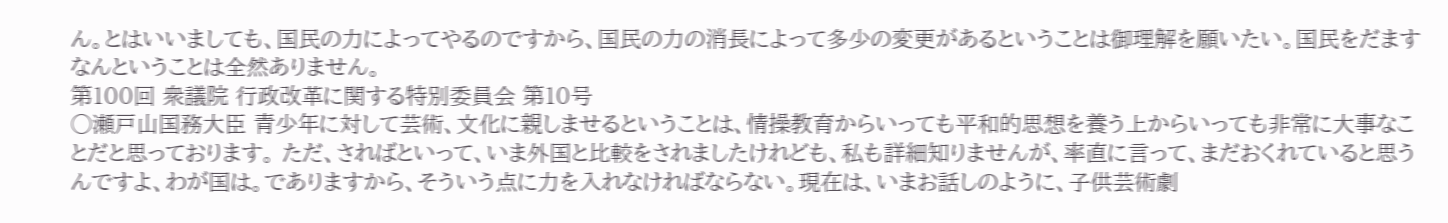ん。とはいいましても、国民の力によってやるのですから、国民の力の消長によって多少の変更があるということは御理解を願いたい。国民をだますなんということは全然ありません。
第100回 衆議院 行政改革に関する特別委員会 第10号
○瀬戸山国務大臣 青少年に対して芸術、文化に親しませるということは、情操教育からいっても平和的思想を養う上からいっても非常に大事なことだと思っております。 ただ、さればといって、いま外国と比較をされましたけれども、私も詳細知りませんが、率直に言って、まだおくれていると思うんですよ、わが国は。でありますから、そういう点に力を入れなければならない。現在は、いまお話しのように、子供芸術劇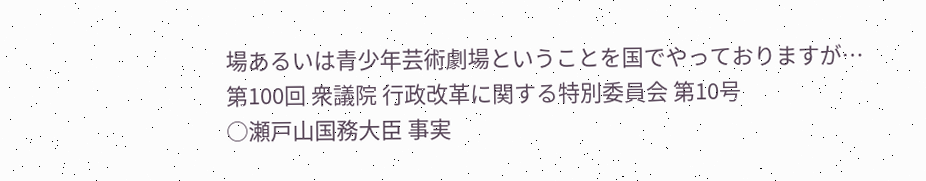場あるいは青少年芸術劇場ということを国でやっておりますが…
第100回 衆議院 行政改革に関する特別委員会 第10号
○瀬戸山国務大臣 事実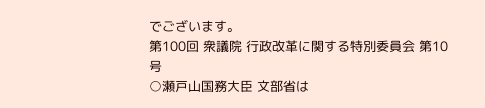でございます。
第100回 衆議院 行政改革に関する特別委員会 第10号
○瀬戸山国務大臣 文部省は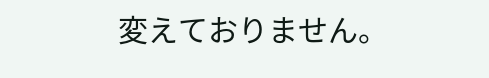変えておりません。